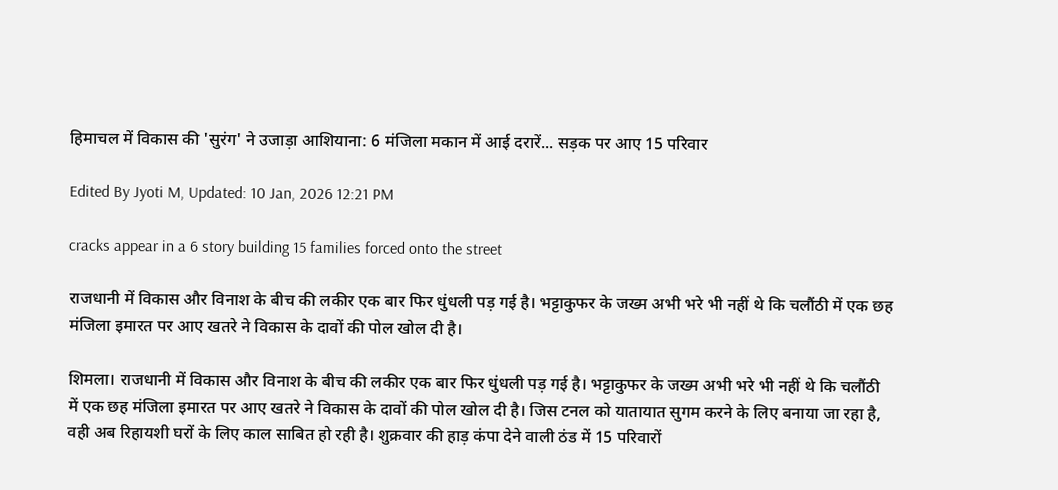हिमाचल में विकास की 'सुरंग' ने उजाड़ा आशियाना: 6 मंजिला मकान में आई दरारें... सड़क पर आए 15 परिवार

Edited By Jyoti M, Updated: 10 Jan, 2026 12:21 PM

cracks appear in a 6 story building 15 families forced onto the street

राजधानी में विकास और विनाश के बीच की लकीर एक बार फिर धुंधली पड़ गई है। भट्टाकुफर के जख्म अभी भरे भी नहीं थे कि चलौंठी में एक छह मंजिला इमारत पर आए खतरे ने विकास के दावों की पोल खोल दी है।

शिमला। राजधानी में विकास और विनाश के बीच की लकीर एक बार फिर धुंधली पड़ गई है। भट्टाकुफर के जख्म अभी भरे भी नहीं थे कि चलौंठी में एक छह मंजिला इमारत पर आए खतरे ने विकास के दावों की पोल खोल दी है। जिस टनल को यातायात सुगम करने के लिए बनाया जा रहा है, वही अब रिहायशी घरों के लिए काल साबित हो रही है। शुक्रवार की हाड़ कंपा देने वाली ठंड में 15 परिवारों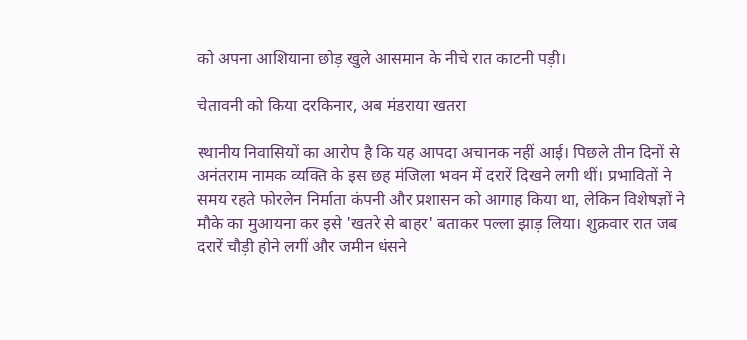को अपना आशियाना छोड़ खुले आसमान के नीचे रात काटनी पड़ी।

चेतावनी को किया दरकिनार, अब मंडराया खतरा

स्थानीय निवासियों का आरोप है कि यह आपदा अचानक नहीं आई। पिछले तीन दिनों से अनंतराम नामक व्यक्ति के इस छह मंजिला भवन में दरारें दिखने लगी थीं। प्रभावितों ने समय रहते फोरलेन निर्माता कंपनी और प्रशासन को आगाह किया था, लेकिन विशेषज्ञों ने मौके का मुआयना कर इसे 'खतरे से बाहर' बताकर पल्ला झाड़ लिया। शुक्रवार रात जब दरारें चौड़ी होने लगीं और जमीन धंसने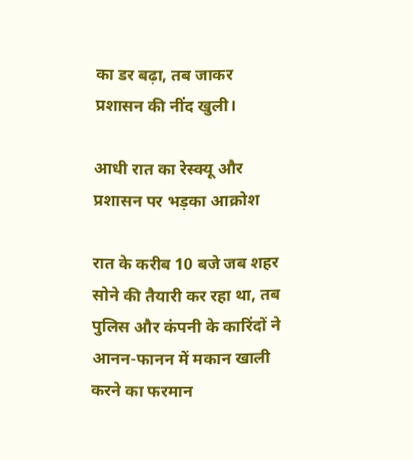का डर बढ़ा, तब जाकर प्रशासन की नींद खुली।

आधी रात का रेस्क्यू और प्रशासन पर भड़का आक्रोश

रात के करीब 10 बजे जब शहर सोने की तैयारी कर रहा था, तब पुलिस और कंपनी के कारिंदों ने आनन-फानन में मकान खाली करने का फरमान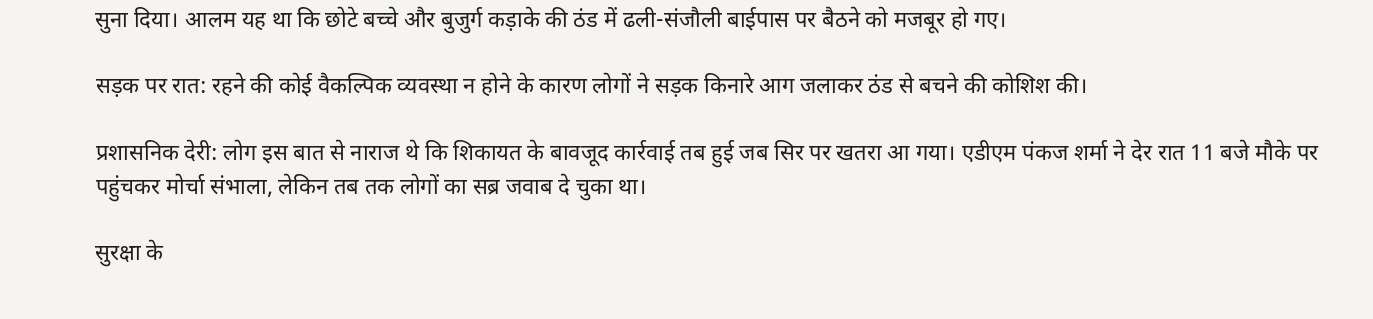सुना दिया। आलम यह था कि छोटे बच्चे और बुजुर्ग कड़ाके की ठंड में ढली-संजौली बाईपास पर बैठने को मजबूर हो गए।

सड़क पर रात: रहने की कोई वैकल्पिक व्यवस्था न होने के कारण लोगों ने सड़क किनारे आग जलाकर ठंड से बचने की कोशिश की।

प्रशासनिक देरी: लोग इस बात से नाराज थे कि शिकायत के बावजूद कार्रवाई तब हुई जब सिर पर खतरा आ गया। एडीएम पंकज शर्मा ने देर रात 11 बजे मौके पर पहुंचकर मोर्चा संभाला, लेकिन तब तक लोगों का सब्र जवाब दे चुका था।

सुरक्षा के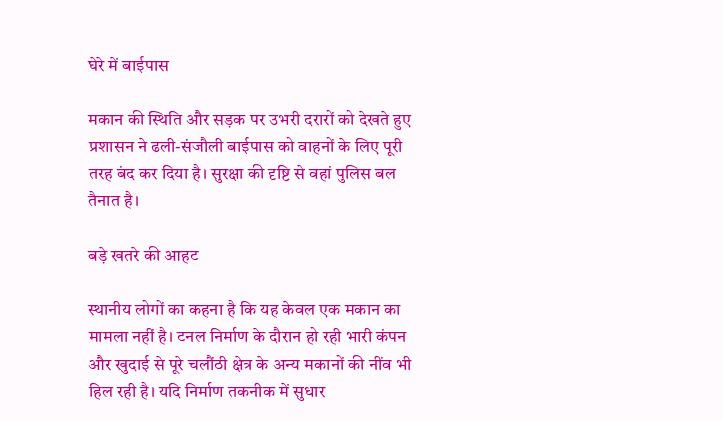घेरे में बाईपास

मकान की स्थिति और सड़क पर उभरी दरारों को देखते हुए प्रशासन ने ढली-संजौली बाईपास को वाहनों के लिए पूरी तरह बंद कर दिया है। सुरक्षा की दृष्टि से वहां पुलिस बल तैनात है।

बड़े खतरे की आहट

स्थानीय लोगों का कहना है कि यह केवल एक मकान का मामला नहीं है। टनल निर्माण के दौरान हो रही भारी कंपन और खुदाई से पूरे चलौंठी क्षेत्र के अन्य मकानों की नींव भी हिल रही है। यदि निर्माण तकनीक में सुधार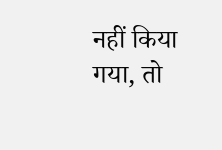नहीं किया गया, तो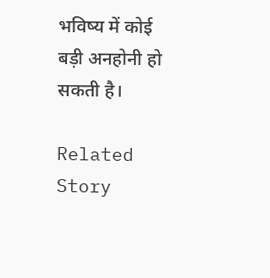भविष्य में कोई बड़ी अनहोनी हो सकती है।

Related Story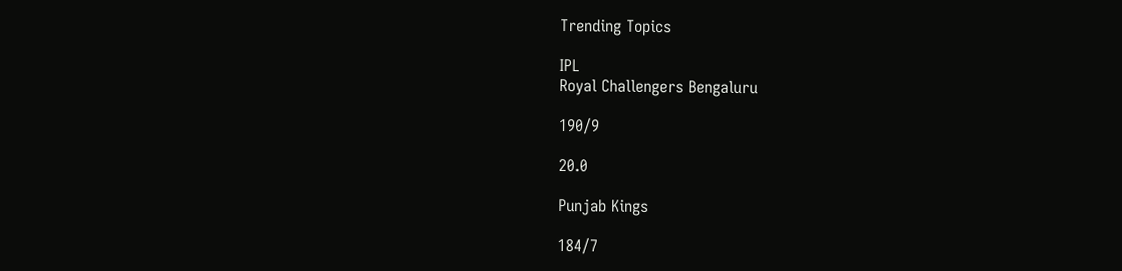Trending Topics

IPL
Royal Challengers Bengaluru

190/9

20.0

Punjab Kings

184/7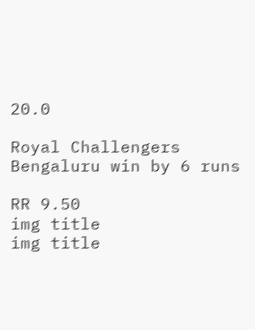20.0

Royal Challengers Bengaluru win by 6 runs

RR 9.50
img title
img title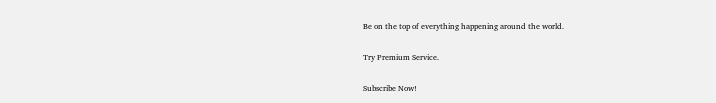Be on the top of everything happening around the world.

Try Premium Service.

Subscribe Now!